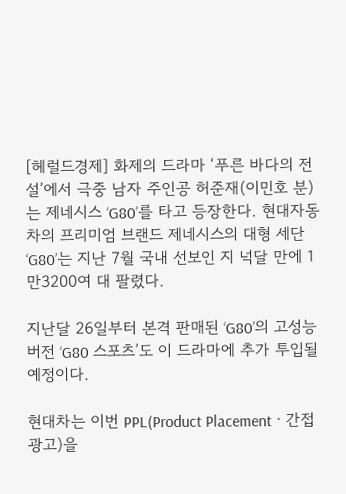[헤럴드경제] 화제의 드라마 ‘푸른 바다의 전설’에서 극중 남자 주인공 허준재(이민호 분)는 제네시스 ‘G80’를 타고 등장한다. 현대자동차의 프리미엄 브랜드 제네시스의 대형 세단 ‘G80’는 지난 7월 국내 선보인 지 넉달 만에 1만3200여 대 팔렸다.

지난달 26일부터 본격 판매된 ‘G80’의 고성능 버전 ‘G80 스포츠’도 이 드라마에 추가 투입될 예정이다.

현대차는 이번 PPL(Product Placementㆍ간접광고)을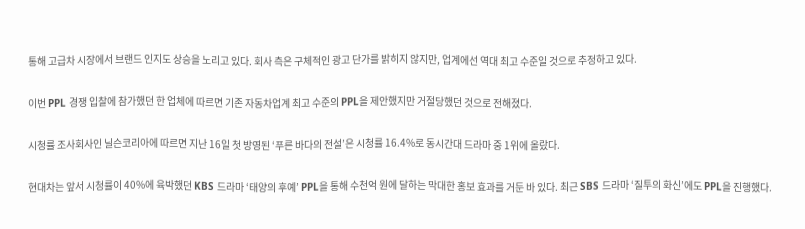통해 고급차 시장에서 브랜드 인지도 상승을 노리고 있다. 회사 측은 구체적인 광고 단가를 밝히지 않지만, 업계에선 역대 최고 수준일 것으로 추정하고 있다.

이번 PPL 경쟁 입찰에 참가했던 한 업체에 따르면 기존 자동차업계 최고 수준의 PPL을 제안했지만 거절당했던 것으로 전해졌다.

시청률 조사회사인 닐슨코리아에 따르면 지난 16일 첫 방영된 ‘푸른 바다의 전설’은 시청률 16.4%로 동시간대 드라마 중 1위에 올랐다.

현대차는 앞서 시청률이 40%에 육박했던 KBS 드라마 ‘태양의 후예’ PPL을 통해 수천억 원에 달하는 막대한 홍보 효과를 거둔 바 있다. 최근 SBS 드라마 ‘질투의 화신’에도 PPL을 진행했다.